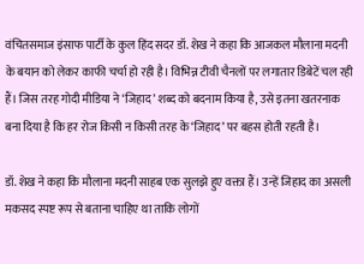वंचितसमाज इंसाफ पार्टी के कुल हिंद सदर डॉ. शेख ने कहा कि आजकल मौलाना मदनी के बयान को लेकर काफी चर्चा हो रही है। विभिन्न टीवी चैनलों पर लगातार डिबेटें चल रही हैं। जिस तरह गोदी मीडिया ने ‘जिहाद’ शब्द को बदनाम किया है, उसे इतना खतरनाक बना दिया है कि हर रोज किसी न किसी तरह के ‘जिहाद’ पर बहस होती रहती है।

डॉ. शेख ने कहा कि मौलाना मदनी साहब एक सुलझे हुए वक्ता हैं। उन्हें जिहाद का असली मकसद स्पष्ट रूप से बताना चाहिए था ताकि लोगों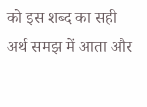को इस शब्द का सही अर्थ समझ में आता और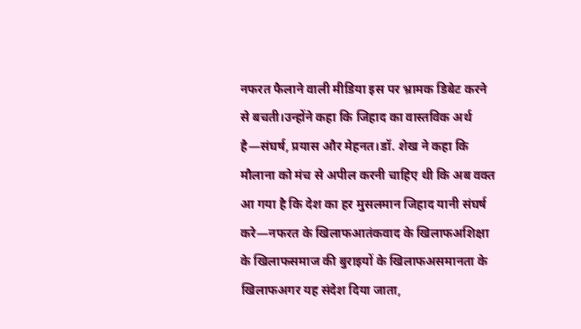नफरत फैलाने वाली मीडिया इस पर भ्रामक डिबेट करने से बचती।उन्होंने कहा कि जिहाद का वास्तविक अर्थ है—संघर्ष, प्रयास और मेहनत।डॉ. शेख ने कहा कि मौलाना को मंच से अपील करनी चाहिए थी कि अब वक्त आ गया है कि देश का हर मुसलमान जिहाद यानी संघर्ष करे—नफरत के खिलाफआतंकवाद के खिलाफअशिक्षा के खिलाफसमाज की बुराइयों के खिलाफअसमानता के खिलाफअगर यह संदेश दिया जाता,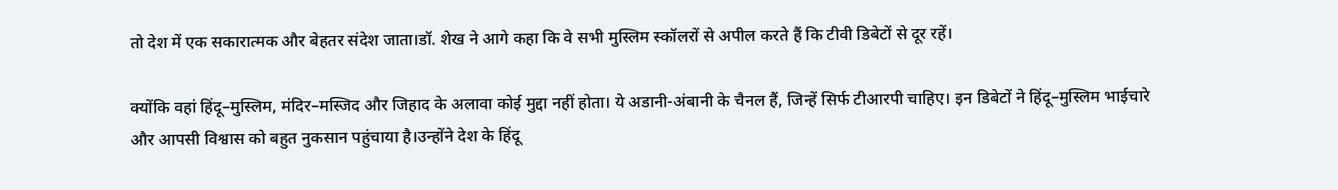तो देश में एक सकारात्मक और बेहतर संदेश जाता।डॉ. शेख ने आगे कहा कि वे सभी मुस्लिम स्कॉलरों से अपील करते हैं कि टीवी डिबेटों से दूर रहें।

क्योंकि वहां हिंदू–मुस्लिम, मंदिर–मस्जिद और जिहाद के अलावा कोई मुद्दा नहीं होता। ये अडानी-अंबानी के चैनल हैं, जिन्हें सिर्फ टीआरपी चाहिए। इन डिबेटों ने हिंदू–मुस्लिम भाईचारे और आपसी विश्वास को बहुत नुकसान पहुंचाया है।उन्होंने देश के हिंदू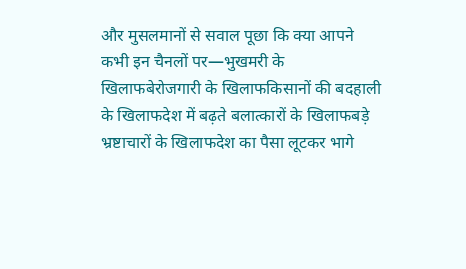और मुसलमानों से सवाल पूछा कि क्या आपने कभी इन चैनलों पर—भुखमरी के खिलाफबेरोजगारी के खिलाफकिसानों की बदहाली के खिलाफदेश में बढ़ते बलात्कारों के खिलाफबड़े भ्रष्टाचारों के खिलाफदेश का पैसा लूटकर भागे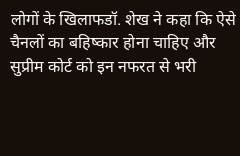लोगों के खिलाफडॉ. शेख ने कहा कि ऐसे चैनलों का बहिष्कार होना चाहिए और सुप्रीम कोर्ट को इन नफरत से भरी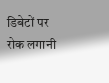डिबेटों पर रोक लगानी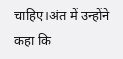चाहिए।अंत में उन्होंने कहा कि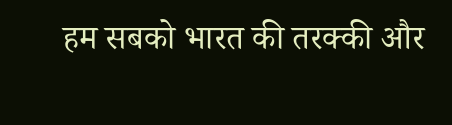हम सबको भारत की तरक्की और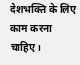देशभक्ति के लिए काम करना चाहिए।